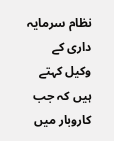نظام سرمایہ داری کے وکیل کہتے ہیں کہ جب کاروبار میں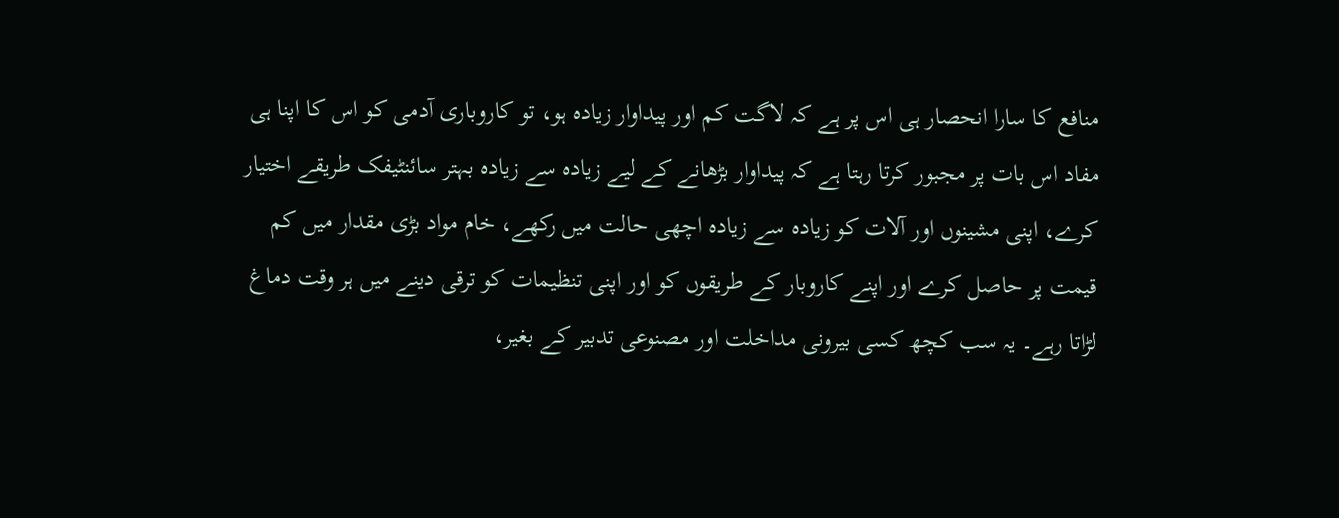منافع کا سارا انحصار ہی اس پر ہے کہ لاگت کم اور پیداوار زیادہ ہو، تو کاروباری آدمی کو اس کا اپنا ہی مفاد اس بات پر مجبور کرتا رہتا ہے کہ پیداوار بڑھانے کے لیے زیادہ سے زیادہ بہتر سائنٹیفک طریقے اختیار کرے، اپنی مشینوں اور آلات کو زیادہ سے زیادہ اچھی حالت میں رکھے، خام مواد بڑی مقدار میں کم قیمت پر حاصل کرے اور اپنے کاروبار کے طریقوں کو اور اپنی تنظیمات کو ترقی دینے میں ہر وقت دماغ لڑاتا رہے۔ یہ سب کچھ کسی بیرونی مداخلت اور مصنوعی تدبیر کے بغیر،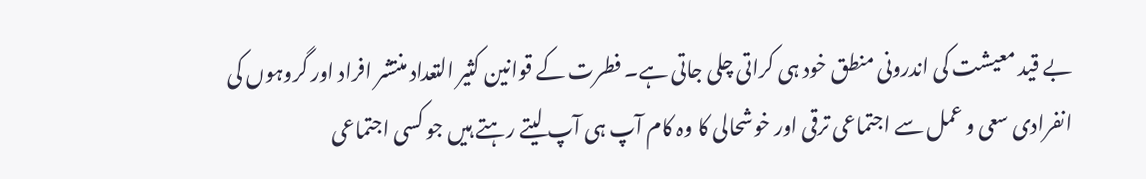بے قید معیشت کی اندرونی منطق خود ہی کراتی چلی جاتی ہے۔ فطرت کے قوانین کثیر التعداد منتشر افراد اور گروہوں کی انفرادی سعی و عمل سے اجتماعی ترقی اور خوشحالی کا وہ کام آپ ہی آپ لیتے رہتے ہیں جو کسی اجتماعی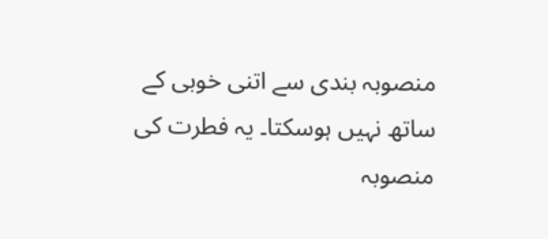منصوبہ بندی سے اتنی خوبی کے ساتھ نہیں ہوسکتا۔ یہ فطرت کی منصوبہ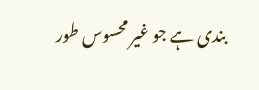بندی ہے جو غیر محسوس طور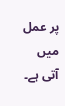پر عمل میں آتی ہے۔